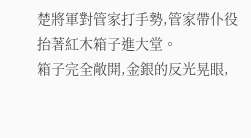楚將軍對管家打手勢,管家帶仆役抬著紅木箱子進大堂。
箱子完全敞開,金銀的反光晃眼,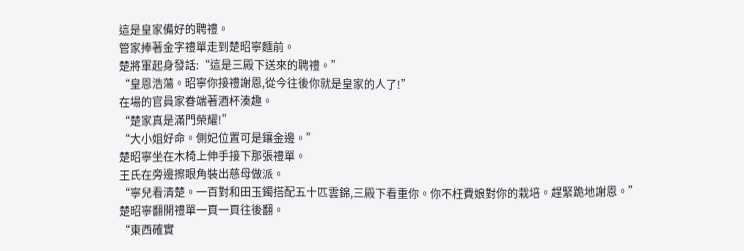這是皇家備好的聘禮。
管家捧著金字禮單走到楚昭寧麵前。
楚將軍起身發話:“這是三殿下送來的聘禮。”
“皇恩浩蕩。昭寧你接禮謝恩,從今往後你就是皇家的人了!”
在場的官員家眷端著酒杯湊趣。
“楚家真是滿門榮耀!”
“大小姐好命。側妃位置可是鑲金邊。”
楚昭寧坐在木椅上伸手接下那張禮單。
王氏在旁邊擦眼角裝出慈母做派。
“寧兒看清楚。一百對和田玉鐲搭配五十匹雲錦,三殿下看重你。你不枉費娘對你的栽培。趕緊跪地謝恩。”
楚昭寧翻開禮單一頁一頁往後翻。
“東西確實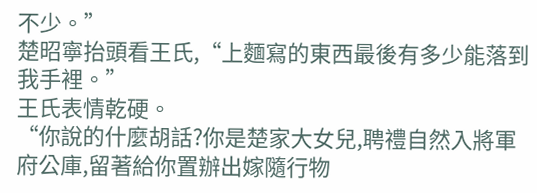不少。”
楚昭寧抬頭看王氏,“上麵寫的東西最後有多少能落到我手裡。”
王氏表情乾硬。
“你說的什麼胡話?你是楚家大女兒,聘禮自然入將軍府公庫,留著給你置辦出嫁隨行物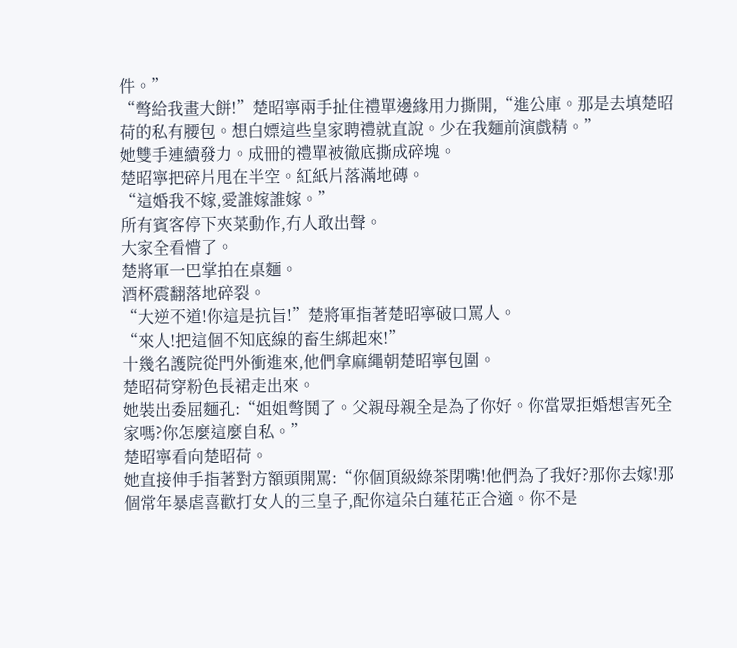件。”
“彆給我畫大餅!”楚昭寧兩手扯住禮單邊緣用力撕開,“進公庫。那是去填楚昭荷的私有腰包。想白嫖這些皇家聘禮就直說。少在我麵前演戲精。”
她雙手連續發力。成冊的禮單被徹底撕成碎塊。
楚昭寧把碎片甩在半空。紅紙片落滿地磚。
“這婚我不嫁,愛誰嫁誰嫁。”
所有賓客停下夾菜動作,冇人敢出聲。
大家全看懵了。
楚將軍一巴掌拍在桌麵。
酒杯震翻落地碎裂。
“大逆不道!你這是抗旨!”楚將軍指著楚昭寧破口罵人。
“來人!把這個不知底線的畜生綁起來!”
十幾名護院從門外衝進來,他們拿麻繩朝楚昭寧包圍。
楚昭荷穿粉色長裙走出來。
她裝出委屈麵孔:“姐姐彆鬨了。父親母親全是為了你好。你當眾拒婚想害死全家嗎?你怎麼這麼自私。”
楚昭寧看向楚昭荷。
她直接伸手指著對方額頭開罵:“你個頂級綠茶閉嘴!他們為了我好?那你去嫁!那個常年暴虐喜歡打女人的三皇子,配你這朵白蓮花正合適。你不是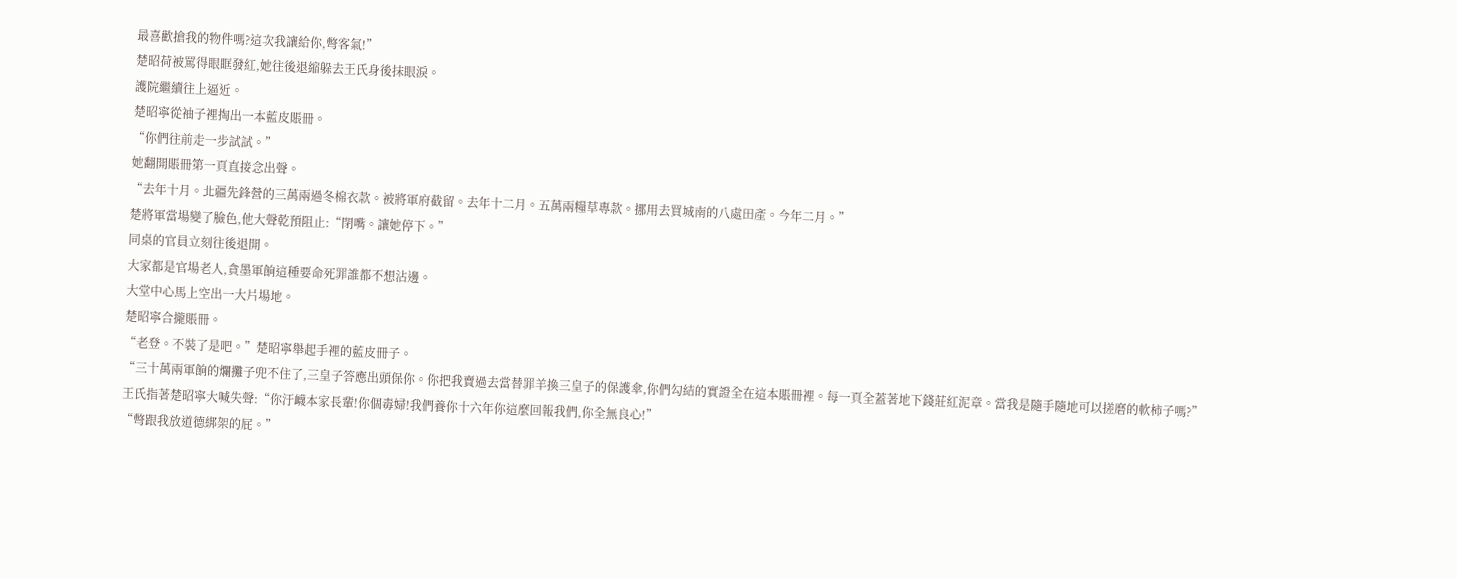最喜歡搶我的物件嗎?這次我讓給你,彆客氣!”
楚昭荷被罵得眼眶發紅,她往後退縮躲去王氏身後抹眼淚。
護院繼續往上逼近。
楚昭寧從袖子裡掏出一本藍皮賬冊。
“你們往前走一步試試。”
她翻開賬冊第一頁直接念出聲。
“去年十月。北疆先鋒營的三萬兩過冬棉衣款。被將軍府截留。去年十二月。五萬兩糧草專款。挪用去買城南的八處田產。今年二月。”
楚將軍當場變了臉色,他大聲乾預阻止:“閉嘴。讓她停下。”
同桌的官員立刻往後退開。
大家都是官場老人,貪墨軍餉這種要命死罪誰都不想沾邊。
大堂中心馬上空出一大片場地。
楚昭寧合攏賬冊。
“老登。不裝了是吧。”楚昭寧舉起手裡的藍皮冊子。
“三十萬兩軍餉的爛攤子兜不住了,三皇子答應出頭保你。你把我賣過去當替罪羊換三皇子的保護傘,你們勾結的實證全在這本賬冊裡。每一頁全蓋著地下錢莊紅泥章。當我是隨手隨地可以搓磨的軟柿子嗎?”
王氏指著楚昭寧大喊失聲:“你汙衊本家長輩!你個毒婦!我們養你十六年你這麼回報我們,你全無良心!”
“彆跟我放道德綁架的屁。”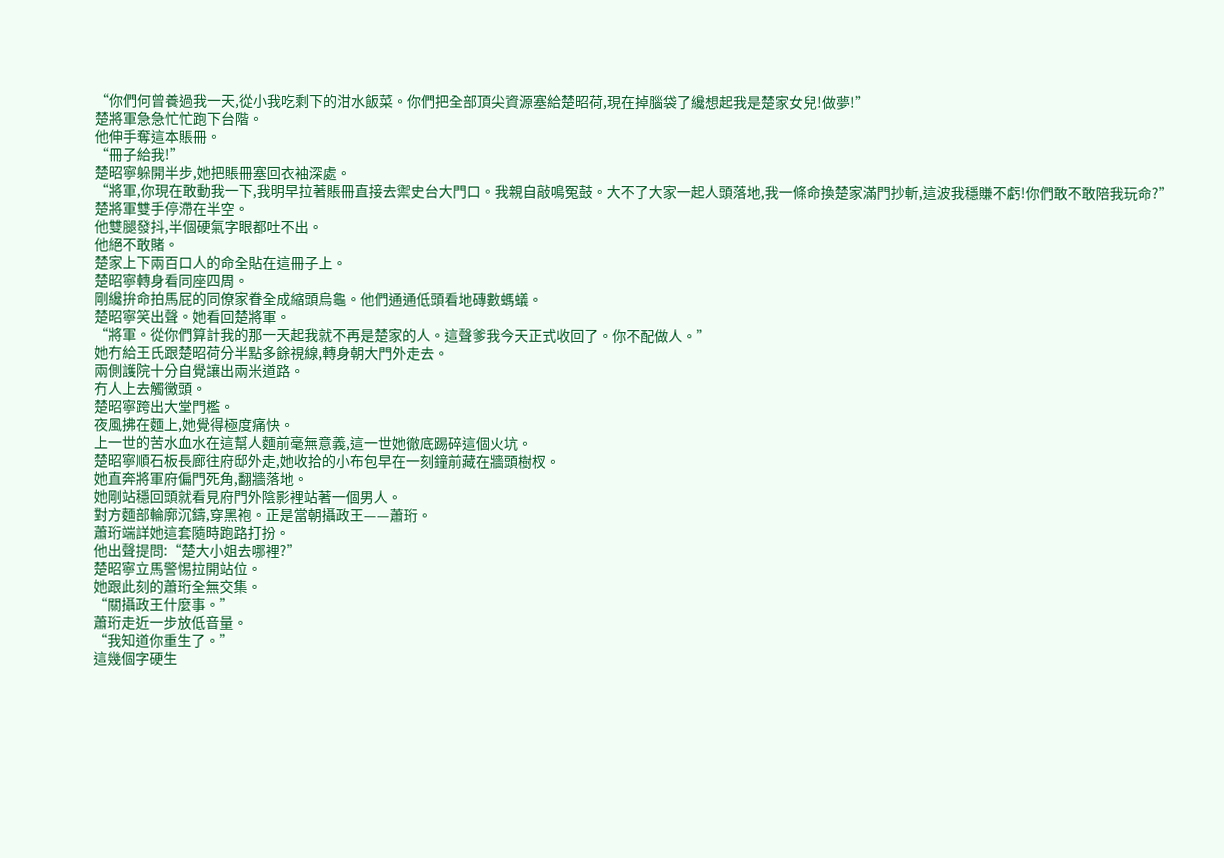“你們何曾養過我一天,從小我吃剩下的泔水飯菜。你們把全部頂尖資源塞給楚昭荷,現在掉腦袋了纔想起我是楚家女兒!做夢!”
楚將軍急急忙忙跑下台階。
他伸手奪這本賬冊。
“冊子給我!”
楚昭寧躲開半步,她把賬冊塞回衣袖深處。
“將軍,你現在敢動我一下,我明早拉著賬冊直接去禦史台大門口。我親自敲鳴冤鼓。大不了大家一起人頭落地,我一條命換楚家滿門抄斬,這波我穩賺不虧!你們敢不敢陪我玩命?”
楚將軍雙手停滯在半空。
他雙腿發抖,半個硬氣字眼都吐不出。
他絕不敢賭。
楚家上下兩百口人的命全貼在這冊子上。
楚昭寧轉身看同座四周。
剛纔拚命拍馬屁的同僚家眷全成縮頭烏龜。他們通通低頭看地磚數螞蟻。
楚昭寧笑出聲。她看回楚將軍。
“將軍。從你們算計我的那一天起我就不再是楚家的人。這聲爹我今天正式收回了。你不配做人。”
她冇給王氏跟楚昭荷分半點多餘視線,轉身朝大門外走去。
兩側護院十分自覺讓出兩米道路。
冇人上去觸黴頭。
楚昭寧跨出大堂門檻。
夜風拂在麵上,她覺得極度痛快。
上一世的苦水血水在這幫人麵前毫無意義,這一世她徹底踢碎這個火坑。
楚昭寧順石板長廊往府邸外走,她收拾的小布包早在一刻鐘前藏在牆頭樹杈。
她直奔將軍府偏門死角,翻牆落地。
她剛站穩回頭就看見府門外陰影裡站著一個男人。
對方麵部輪廓沉鑄,穿黑袍。正是當朝攝政王——蕭珩。
蕭珩端詳她這套隨時跑路打扮。
他出聲提問:“楚大小姐去哪裡?”
楚昭寧立馬警惕拉開站位。
她跟此刻的蕭珩全無交集。
“關攝政王什麼事。”
蕭珩走近一步放低音量。
“我知道你重生了。”
這幾個字硬生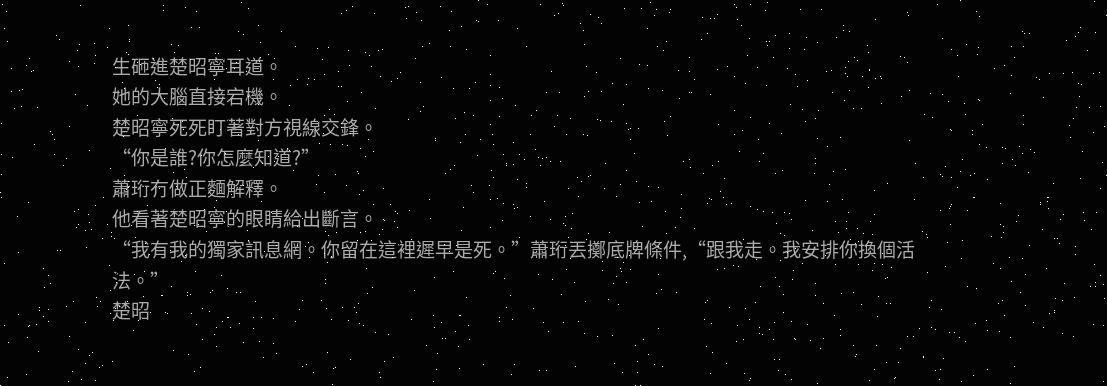生砸進楚昭寧耳道。
她的大腦直接宕機。
楚昭寧死死盯著對方視線交鋒。
“你是誰?你怎麼知道?”
蕭珩冇做正麵解釋。
他看著楚昭寧的眼睛給出斷言。
“我有我的獨家訊息網。你留在這裡遲早是死。”蕭珩丟擲底牌條件,“跟我走。我安排你換個活法。”
楚昭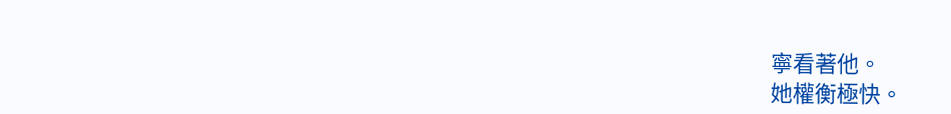寧看著他。
她權衡極快。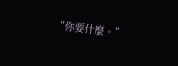“你要什麼。”